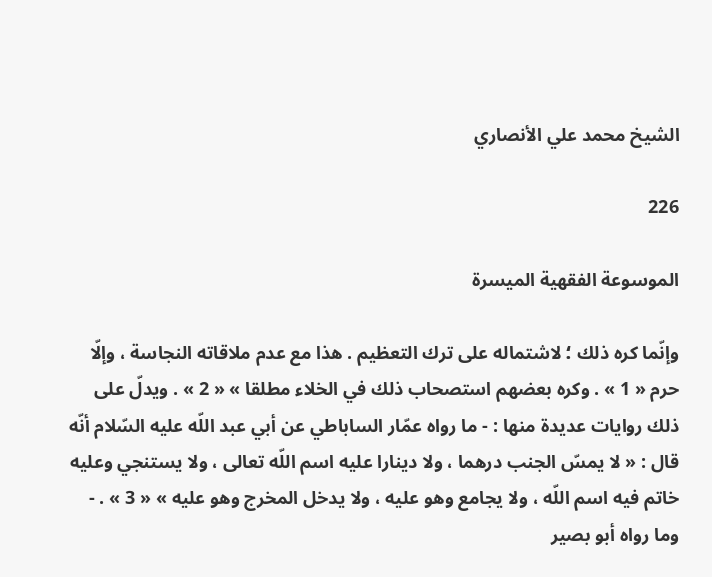الشيخ محمد علي الأنصاري

226

الموسوعة الفقهية الميسرة

وإنّما كره ذلك ؛ لاشتماله على ترك التعظيم . هذا مع عدم ملاقاته النجاسة ، وإلّا حرم « 1 » . وكره بعضهم استصحاب ذلك في الخلاء مطلقا » « 2 » . ويدلّ على ذلك روايات عديدة منها : - ما رواه عمّار الساباطي عن أبي عبد اللّه عليه السّلام أنّه قال : « لا يمسّ الجنب درهما ، ولا دينارا عليه اسم اللّه تعالى ، ولا يستنجي وعليه خاتم فيه اسم اللّه ، ولا يجامع وهو عليه ، ولا يدخل المخرج وهو عليه » « 3 » . - وما رواه أبو بصير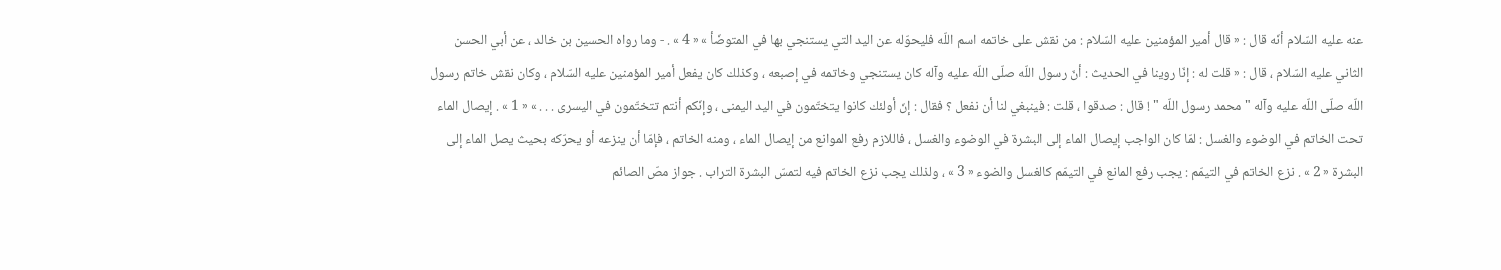عنه عليه السّلام أنّه قال : « قال أمير المؤمنين عليه السّلام : من نقش على خاتمه اسم اللّه فليحوّله عن اليد التي يستنجي بها في المتوضّأ » « 4 » . - وما رواه الحسين بن خالد ، عن أبي الحسن الثاني عليه السّلام ، قال : « قلت له : إنّا روينا في الحديث : أنّ رسول اللّه صلّى اللّه عليه وآله كان يستنجي وخاتمه في إصبعه ، وكذلك كان يفعل أمير المؤمنين عليه السّلام ، وكان نقش خاتم رسول اللّه صلّى اللّه عليه وآله " محمد رسول اللّه " ! قال : صدقوا ، قلت : فينبغي لنا أن نفعل ؟ فقال : إنّ أولئك كانوا يتختّمون في اليد اليمنى ، وإنّكم أنتم تتختّمون في اليسرى . . . » « 1 » . إيصال الماء تحت الخاتم في الوضوء والغسل : لمّا كان الواجب إيصال الماء إلى البشرة في الوضوء والغسل ، فاللازم رفع الموانع من إيصال الماء ، ومنه الخاتم ، فإمّا أن ينزعه أو يحرّكه بحيث يصل الماء إلى البشرة « 2 » . نزع الخاتم في التيمّم : يجب رفع المانع في التيمّم كالغسل والضوء « 3 » ، ولذلك يجب نزع الخاتم فيه لتمسّ البشرة التراب . جواز مصّ الصائم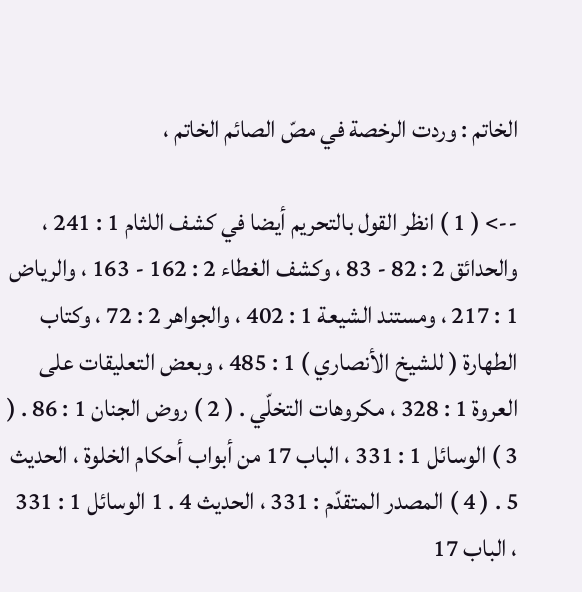الخاتم : وردت الرخصة في مصّ الصائم الخاتم ،

--> ( 1 ) انظر القول بالتحريم أيضا في كشف اللثام 1 : 241 ، والحدائق 2 : 82 - 83 ، وكشف الغطاء 2 : 162 - 163 ، والرياض 1 : 217 ، ومستند الشيعة 1 : 402 ، والجواهر 2 : 72 ، وكتاب الطهارة ( للشيخ الأنصاري ) 1 : 485 ، وبعض التعليقات على العروة 1 : 328 ، مكروهات التخلّي . ( 2 ) روض الجنان 1 : 86 . ( 3 ) الوسائل 1 : 331 ، الباب 17 من أبواب أحكام الخلوة ، الحديث 5 . ( 4 ) المصدر المتقدّم : 331 ، الحديث 4 . 1 الوسائل 1 : 331 ، الباب 17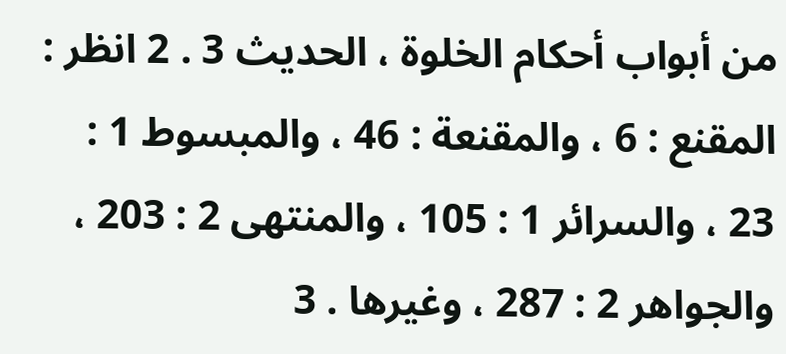من أبواب أحكام الخلوة ، الحديث 3 . 2 انظر : المقنع : 6 ، والمقنعة : 46 ، والمبسوط 1 : 23 ، والسرائر 1 : 105 ، والمنتهى 2 : 203 ، والجواهر 2 : 287 ، وغيرها . 3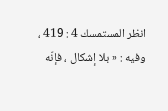انظر المستمسك 4 : 419 ، وفيه : « بلا إشكال ، فإنّه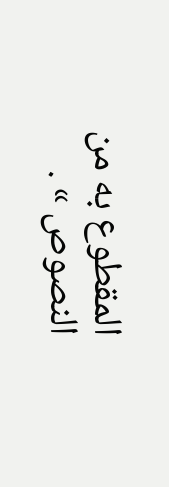المقطوع به من النصوص » .